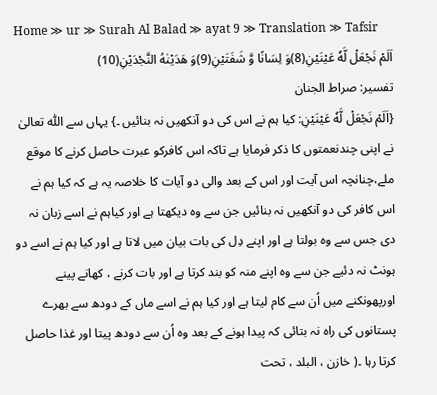Home ≫ ur ≫ Surah Al Balad ≫ ayat 9 ≫ Translation ≫ Tafsir
اَلَمْ نَجْعَلْ لَّهٗ عَیْنَیْنِ(8)وَ لِسَانًا وَّ شَفَتَیْنِ(9)وَ هَدَیْنٰهُ النَّجْدَیْنِ(10)
تفسیر: صراط الجنان
{اَلَمْ نَجْعَلْ لَّهٗ عَیْنَیْنِ: کیا ہم نے اس کی دو آنکھیں نہ بنائیں ۔} یہاں سے اللّٰہ تعالیٰ نے اپنی چندنعمتوں کا ذکر فرمایا ہے تاکہ اس کافرکو عبرت حاصل کرنے کا موقع ملے،چنانچہ اس آیت اور اس کے بعد والی دو آیات کا خلاصہ یہ ہے کہ کیا ہم نے اس کافر کی دو آنکھیں نہ بنائیں جن سے وہ دیکھتا ہے اور کیاہم نے اسے زبان نہ دی جس سے وہ بولتا ہے اور اپنے دِل کی بات بیان میں لاتا ہے اور کیا ہم نے اسے دو ہونٹ نہ دئیے جن سے وہ اپنے منہ کو بند کرتا ہے اور بات کرنے ، کھانے پینے اورپھونکنے میں اُن سے کام لیتا ہے اور کیا ہم نے اسے ماں کے دودھ سے بھرے پستانوں کی راہ نہ بتائی کہ پیدا ہونے کے بعد وہ اُن سے دودھ پیتا اور غذا حاصل کرتا رہا ۔( خازن ، البلد ، تحت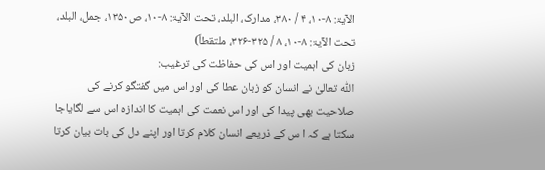الآیۃ: ۸-۱۰، ۴ / ۳۸۰، مدارک، البلد، تحت الآیۃ: ۸-۱۰، ص۱۳۵۰، جمل، البلد، تحت الآیۃ: ۸-۱۰، ۸ / ۳۲۵-۳۲۶، ملتقطاً)
زبان کی اہمیت اور اس کی حفاظت کی ترغیب:
اللّٰہ تعالیٰ نے انسان کو زبان عطا کی اور اس میں گفتگو کرنے کی صلاحیت بھی پیدا کی اور اس نعمت کی اہمیت کا اندازہ اس سے لگایاجا سکتا ہے کہ ا س کے ذریعے انسان کلام کرتا اور اپنے دل کی بات بیان کرتا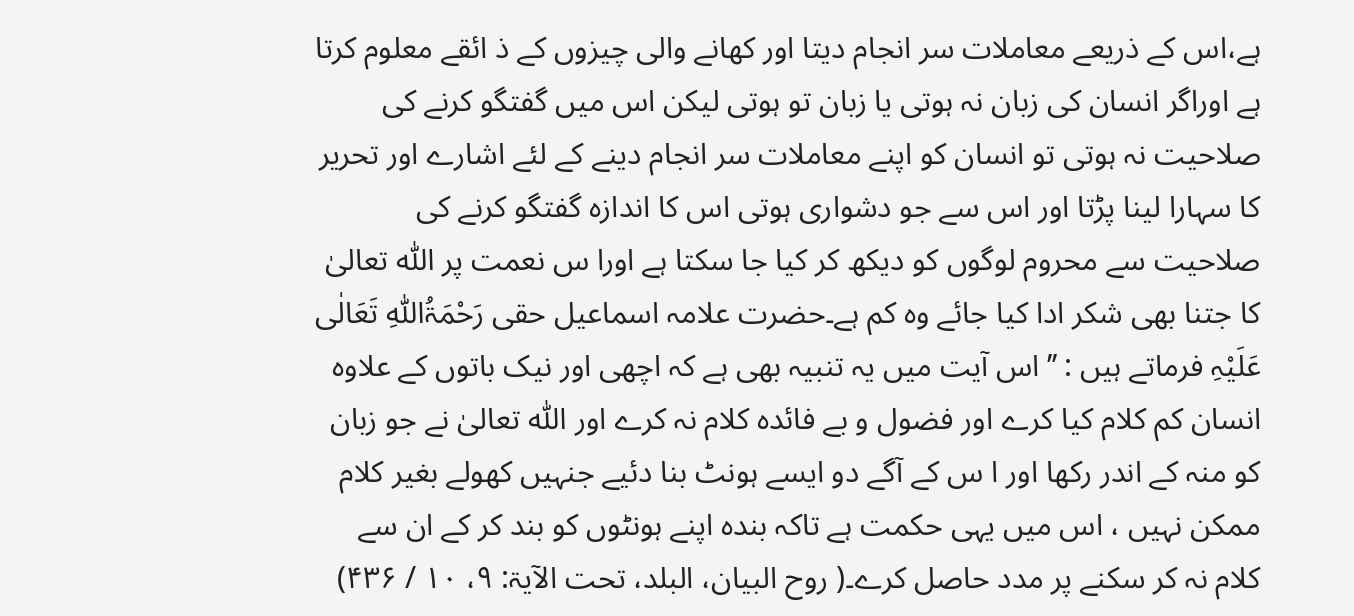ہے،اس کے ذریعے معاملات سر انجام دیتا اور کھانے والی چیزوں کے ذ ائقے معلوم کرتا ہے اوراگر انسان کی زبان نہ ہوتی یا زبان تو ہوتی لیکن اس میں گفتگو کرنے کی صلاحیت نہ ہوتی تو انسان کو اپنے معاملات سر انجام دینے کے لئے اشارے اور تحریر کا سہارا لینا پڑتا اور اس سے جو دشواری ہوتی اس کا اندازہ گفتگو کرنے کی صلاحیت سے محروم لوگوں کو دیکھ کر کیا جا سکتا ہے اورا س نعمت پر اللّٰہ تعالیٰ کا جتنا بھی شکر ادا کیا جائے وہ کم ہے۔حضرت علامہ اسماعیل حقی رَحْمَۃُاللّٰہِ تَعَالٰی عَلَیْہِ فرماتے ہیں : ’’اس آیت میں یہ تنبیہ بھی ہے کہ اچھی اور نیک باتوں کے علاوہ انسان کم کلام کیا کرے اور فضول و بے فائدہ کلام نہ کرے اور اللّٰہ تعالیٰ نے جو زبان کو منہ کے اندر رکھا اور ا س کے آگے دو ایسے ہونٹ بنا دئیے جنہیں کھولے بغیر کلام ممکن نہیں ، اس میں یہی حکمت ہے تاکہ بندہ اپنے ہونٹوں کو بند کر کے ان سے کلام نہ کر سکنے پر مدد حاصل کرے۔( روح البیان، البلد، تحت الآیۃ: ۹، ۱۰ / ۴۳۶)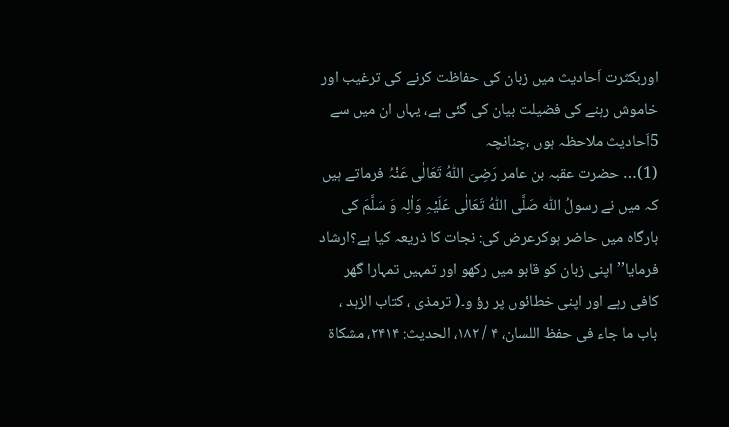اوربکثرت اَحادیث میں زبان کی حفاظت کرنے کی ترغیب اور خاموش رہنے کی فضیلت بیان کی گئی ہے، یہاں ان میں سے 5اَحادیث ملاحظہ ہوں ،چنانچہ
(1)… حضرت عقبہ بن عامر رَضِیَ اللّٰہُ تَعَالٰی عَنْہُ فرماتے ہیں کہ میں نے رسولُ اللّٰہ صَلَّی اللّٰہُ تَعَالٰی عَلَیْہِ وَاٰلِہ وَ سَلَّمَ کی بارگاہ میں حاضر ہوکرعرض کی: نجات کا ذریعہ کیا ہے؟ارشاد فرمایا’’ اپنی زبان کو قابو میں رکھو اور تمہیں تمہارا گھر کافی رہے اور اپنی خطائوں پر رؤ و۔( ترمذی ، کتاب الزہد ، باب ما جاء فی حفظ اللسان، ۴ / ۱۸۲، الحدیث: ۲۴۱۴، مشکاۃ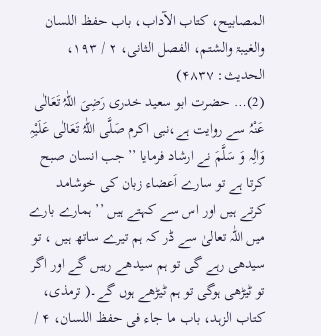المصابیح، کتاب الآداب، باب حفظ اللسان والغیبۃ والشتم، الفصل الثانی، ۲ / ۱۹۳، الحدیث: ۴۸۳۷)
(2)… حضرت ابو سعید خدری رَضِیَ اللّٰہُ تَعَالٰی عَنْہُ سے روایت ہے،نبی اکرم صَلَّی اللّٰہُ تَعَالٰی عَلَیْہِ وَاٰلِہ وَ سَلَّمَ نے ارشاد فرمایا ’’جب انسان صبح کرتا ہے تو سارے اَعضاء زبان کی خوشامد کرتے ہیں اور اس سے کہتے ہیں ’’ ہمارے بارے میں اللّٰہ تعالیٰ سے ڈر کہ ہم تیرے ساتھ ہیں ، تو سیدھی رہے گی تو ہم سیدھے رہیں گے اور اگر تو ٹیڑھی ہوگی تو ہم ٹیڑھے ہوں گے۔( ترمذی، کتاب الزہد، باب ما جاء فی حفظ اللسان، ۴ /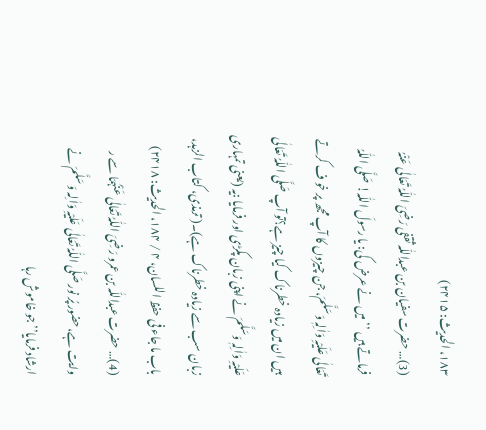۱۸۳، الحدیث: ۲۴۱۵)
(3)… حضرت سفیان بن عبداللّٰہ ثقفی رَضِیَ اللّٰہُ تَعَالٰی عَنْہُ فرماتے ہیں ’’ میں نے عرض کی: یا رسولَ اللّٰہ! صَلَّی اللّٰہُ تَعَالٰی عَلَیْہِ وَاٰلِہٖ وَسَلَّمَ، جن چیزوں کا آپ مجھ پر خو ف کرتے ہیں ان میں زیادہ خطرناک کیا چیز ہے؟تو آپ صَلَّی اللّٰہُ تَعَالٰی عَلَیْہِ وَاٰلِہٖ وَسَلَّمَ نے اپنی زبان پکڑی اور فرمایا :یہ (یعنی تمہاری زبان سب سے زیادہ خطرناک ہے)۔( ترمذی، کتاب الزہد، باب ما جاء فی حفظ اللسان، ۴ / ۱۸۴، الحدیث: ۲۴۱۸)
(4)… حضرت عبداللّٰہ بن عمرو رَضِیَ اللّٰہُ تَعَالٰی عَنْہُمَا سے ر وایت ہے،حضور پُر نور صَلَّی اللّٰہُ تَعَالٰی عَلَیْہِ وَاٰلِہ وَ سَلَّمَ نے ارشاد فرمایا’’ جو خاموش رہا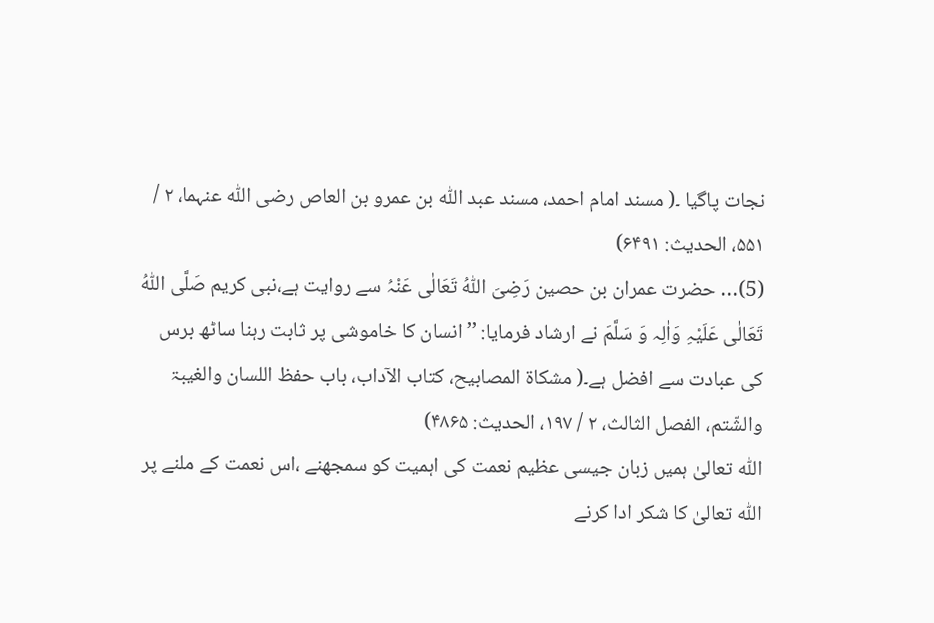نجات پاگیا ۔( مسند امام احمد، مسند عبد اللّٰہ بن عمرو بن العاص رضی اللّٰہ عنہما، ۲ / ۵۵۱، الحدیث: ۶۴۹۱)
(5)… حضرت عمران بن حصین رَضِیَ اللّٰہُ تَعَالٰی عَنْہُ سے روایت ہے،نبی کریم صَلَّی اللّٰہُ تَعَالٰی عَلَیْہِ وَاٰلِہ وَ سَلَّمَ نے ارشاد فرمایا: ’’انسان کا خاموشی پر ثابت رہنا ساٹھ برس کی عبادت سے افضل ہے۔( مشکاۃ المصابیح، کتاب الآداب، باب حفظ اللسان والغیبۃ والشّتم، الفصل الثالث، ۲ / ۱۹۷، الحدیث: ۴۸۶۵)
اللّٰہ تعالیٰ ہمیں زبان جیسی عظیم نعمت کی اہمیت کو سمجھنے ،اس نعمت کے ملنے پر اللّٰہ تعالیٰ کا شکر ادا کرنے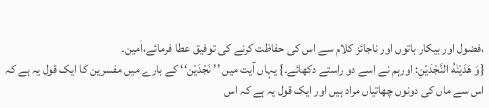،فضول اور بیکار باتوں اور ناجائز کلام سے اس کی حفاظت کرنے کی توفیق عطا فرمائے،اٰمین۔
{وَ هَدَیْنٰهُ النَّجْدَیْنِ: اورہم نے اسے دو راستے دکھائے۔} یہاں آیت میں ’’ نَجْدَیْن‘‘ کے بارے میں مفسرین کا ایک قول یہ ہے کہ اس سے ماں کی دونوں چھاتیاں مراد ہیں اور ایک قول یہ ہے کہ اس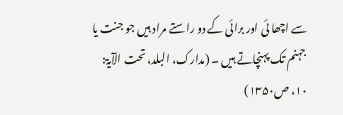سے اچھا ئی اور برائی کے دو راستے مراد ہیں جو جنت یا جہنم تک پہنچاتے ہیں ۔ (مدارک، البلد، تحت الآیۃ: ۱۰، ص۱۳۵۰)